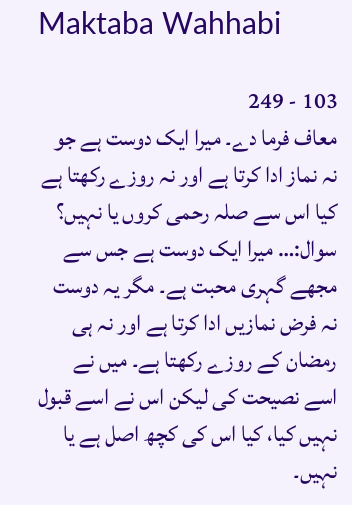Maktaba Wahhabi

103 - 249
معاف فرما دے۔ میرا ایک دوست ہے جو نہ نماز ادا کرتا ہے اور نہ روزے رکھتا ہے کیا اس سے صلہ رحمی کروں یا نہیں؟ سوال:… میرا ایک دوست ہے جس سے مجھے گہری محبت ہے۔ مگر یہ دوست نہ فرض نمازیں ادا کرتا ہے اور نہ ہی رمضان کے روزے رکھتا ہے۔ میں نے اسے نصیحت کی لیکن اس نے اسے قبول نہیں کیا، کیا اس کی کچھ اصل ہے یا نہیں۔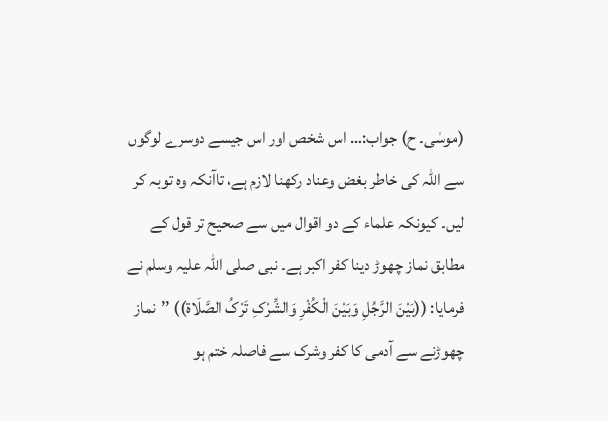(موسٰی۔ ح) جواب:… اس شخص اور اس جیسے دوسرے لوگوں سے اللہ کی خاطر بغض وعناد رکھنا لازم ہے، تاآنکہ وہ توبہ کر لیں۔ کیونکہ علماء کے دو اقوال میں سے صحیح تر قول کے مطابق نماز چھوڑ دینا کفر اکبر ہے۔ نبی صلی اللہ علیہ وسلم نے فرمایا: ((بَیْنَ الرَّجُلِ وَبَیْنَ الْکُفْرِ وَالشِّرْکِ تَرْکُ الصَّلَاۃ)) ’’نماز چھوڑنے سے آدمی کا کفر وشرک سے فاصلہ ختم ہو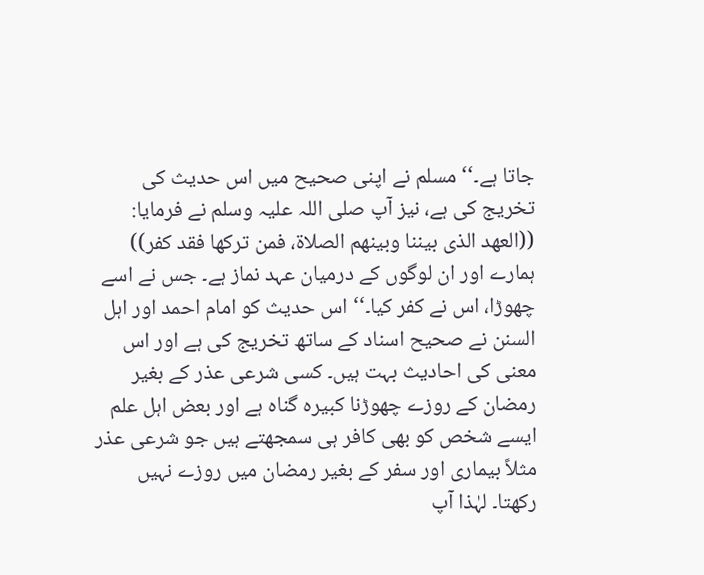جاتا ہے۔‘‘ مسلم نے اپنی صحیح میں اس حدیث کی تخریج کی ہے، نیز آپ صلی اللہ علیہ وسلم نے فرمایا: ((العھد الذی بیننا وبینھم الصلاۃ، فمن ترکھا فقد کفر)) ہمارے اور ان لوگوں کے درمیان عہد نماز ہے۔ جس نے اسے چھوڑا، اس نے کفر کیا۔‘‘ اس حدیث کو امام احمد اور اہل السنن نے صحیح اسناد کے ساتھ تخریج کی ہے اور اس معنی کی احادیث بہت ہیں۔ کسی شرعی عذر کے بغیر رمضان کے روزے چھوڑنا کبیرہ گناہ ہے اور بعض اہل علم ایسے شخص کو بھی کافر ہی سمجھتے ہیں جو شرعی عذر مثلاً بیماری اور سفر کے بغیر رمضان میں روزے نہیں رکھتا۔ لہٰذا آپ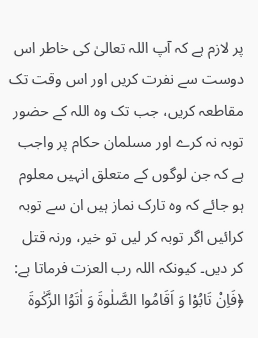پر لازم ہے کہ آپ اللہ تعالیٰ کی خاطر اس دوست سے نفرت کریں اور اس وقت تک مقاطعہ کریں، جب تک وہ اللہ کے حضور توبہ نہ کرے اور مسلمان حکام پر واجب ہے کہ جن لوگوں کے متعلق انہیں معلوم ہو جائے کہ وہ تارک نماز ہیں ان سے توبہ کرائیں اگر توبہ کر لیں تو خیر، ورنہ قتل کر دیں۔ کیونکہ اللہ رب العزت فرماتا ہے: ﴿فَاِنْ تَابُوْا وَ اَقَامُوا الصَّلٰوۃَ وَ اٰتَوُا الزَّکٰوۃَ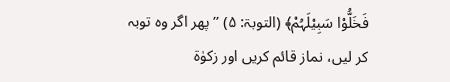فَخَلُّوْا سَبِیْلَہُمْ﴾ (التوبۃ: ۵) ’’پھر اگر وہ توبہ کر لیں، نماز قائم کریں اور زکوٰۃ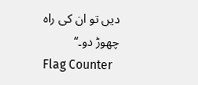دیں تو ان کی راہ چھوڑ دو۔‘‘
Flag Counter